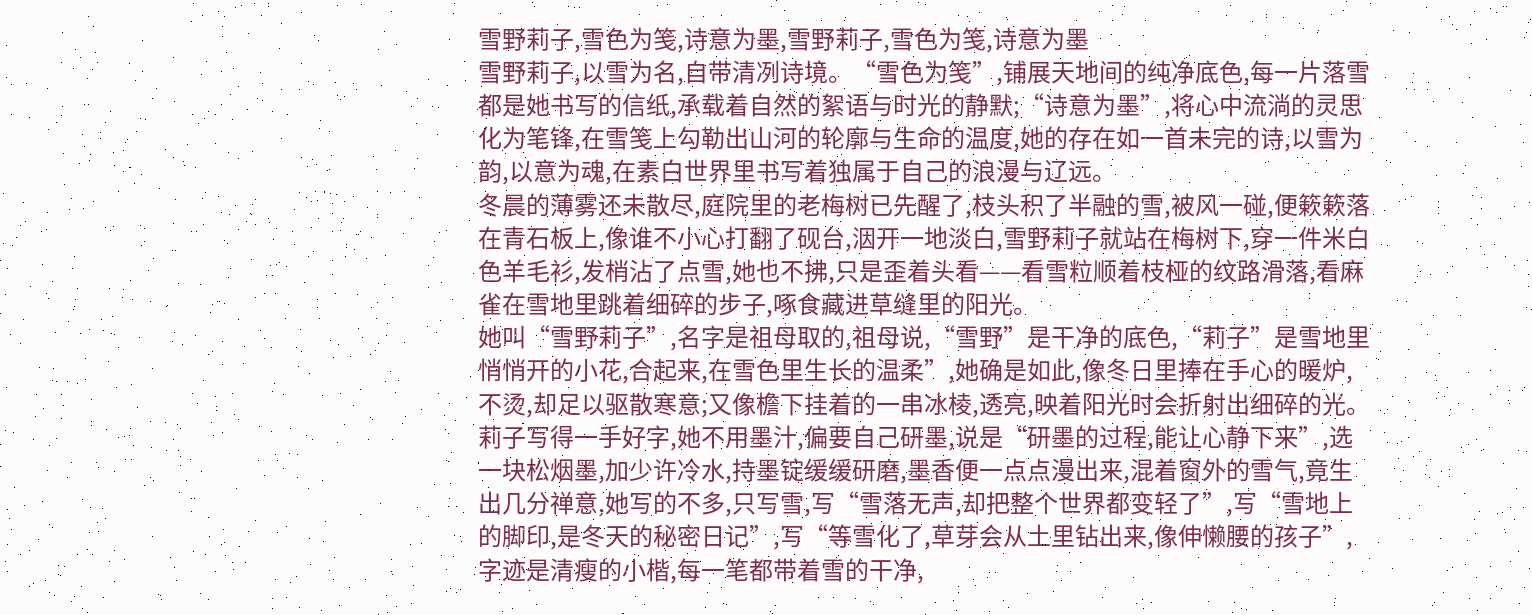雪野莉子,雪色为笺,诗意为墨,雪野莉子,雪色为笺,诗意为墨
雪野莉子,以雪为名,自带清冽诗境。“雪色为笺”,铺展天地间的纯净底色,每一片落雪都是她书写的信纸,承载着自然的絮语与时光的静默;“诗意为墨”,将心中流淌的灵思化为笔锋,在雪笺上勾勒出山河的轮廓与生命的温度,她的存在如一首未完的诗,以雪为韵,以意为魂,在素白世界里书写着独属于自己的浪漫与辽远。
冬晨的薄雾还未散尽,庭院里的老梅树已先醒了,枝头积了半融的雪,被风一碰,便簌簌落在青石板上,像谁不小心打翻了砚台,洇开一地淡白,雪野莉子就站在梅树下,穿一件米白色羊毛衫,发梢沾了点雪,她也不拂,只是歪着头看——看雪粒顺着枝桠的纹路滑落,看麻雀在雪地里跳着细碎的步子,啄食藏进草缝里的阳光。
她叫“雪野莉子”,名字是祖母取的,祖母说,“雪野”是干净的底色,“莉子”是雪地里悄悄开的小花,合起来,在雪色里生长的温柔”,她确是如此,像冬日里捧在手心的暖炉,不烫,却足以驱散寒意;又像檐下挂着的一串冰棱,透亮,映着阳光时会折射出细碎的光。
莉子写得一手好字,她不用墨汁,偏要自己研墨,说是“研墨的过程,能让心静下来”,选一块松烟墨,加少许冷水,持墨锭缓缓研磨,墨香便一点点漫出来,混着窗外的雪气,竟生出几分禅意,她写的不多,只写雪,写“雪落无声,却把整个世界都变轻了”,写“雪地上的脚印,是冬天的秘密日记”,写“等雪化了,草芽会从土里钻出来,像伸懒腰的孩子”,字迹是清瘦的小楷,每一笔都带着雪的干净,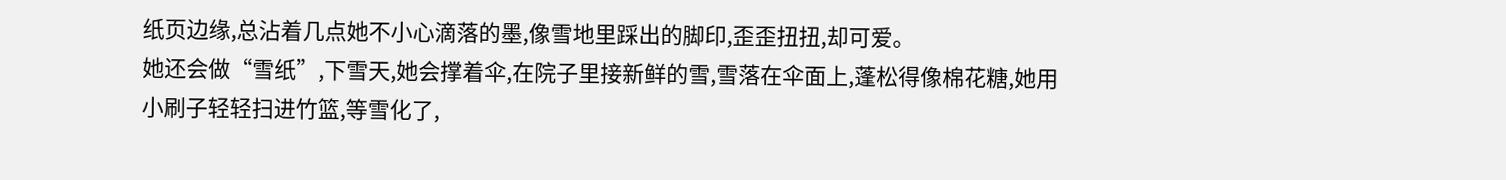纸页边缘,总沾着几点她不小心滴落的墨,像雪地里踩出的脚印,歪歪扭扭,却可爱。
她还会做“雪纸”,下雪天,她会撑着伞,在院子里接新鲜的雪,雪落在伞面上,蓬松得像棉花糖,她用小刷子轻轻扫进竹篮,等雪化了,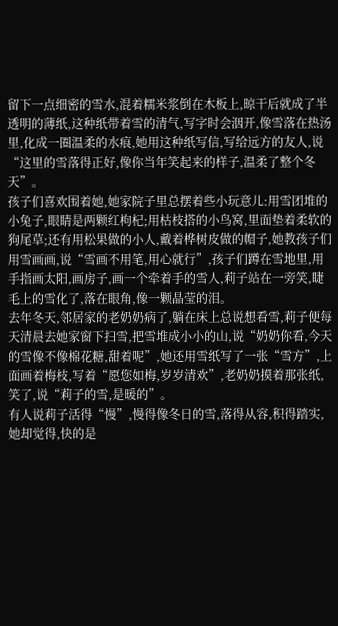留下一点细密的雪水,混着糯米浆倒在木板上,晾干后就成了半透明的薄纸,这种纸带着雪的清气,写字时会洇开,像雪落在热汤里,化成一圈温柔的水痕,她用这种纸写信,写给远方的友人,说“这里的雪落得正好,像你当年笑起来的样子,温柔了整个冬天”。
孩子们喜欢围着她,她家院子里总摆着些小玩意儿:用雪团堆的小兔子,眼睛是两颗红枸杞;用枯枝搭的小鸟窝,里面垫着柔软的狗尾草;还有用松果做的小人,戴着桦树皮做的帽子,她教孩子们用雪画画,说“雪画不用笔,用心就行”,孩子们蹲在雪地里,用手指画太阳,画房子,画一个牵着手的雪人,莉子站在一旁笑,睫毛上的雪化了,落在眼角,像一颗晶莹的泪。
去年冬天,邻居家的老奶奶病了,躺在床上总说想看雪,莉子便每天清晨去她家窗下扫雪,把雪堆成小小的山,说“奶奶你看,今天的雪像不像棉花糖,甜着呢”,她还用雪纸写了一张“雪方”,上面画着梅枝,写着“愿您如梅,岁岁清欢”,老奶奶摸着那张纸,笑了,说“莉子的雪,是暖的”。
有人说莉子活得“慢”,慢得像冬日的雪,落得从容,积得踏实,她却觉得,快的是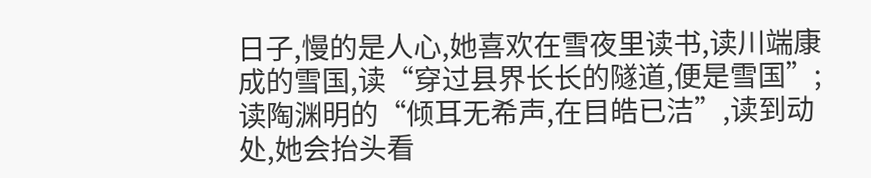日子,慢的是人心,她喜欢在雪夜里读书,读川端康成的雪国,读“穿过县界长长的隧道,便是雪国”;读陶渊明的“倾耳无希声,在目皓已洁”,读到动处,她会抬头看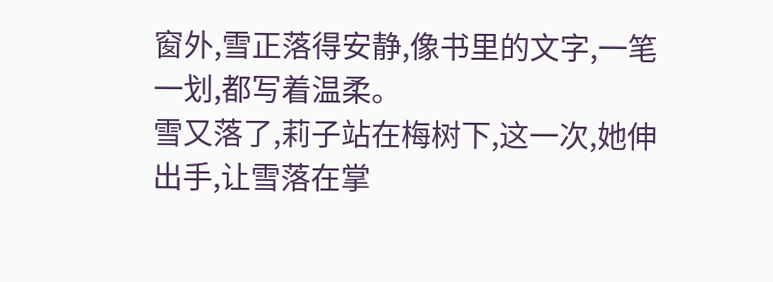窗外,雪正落得安静,像书里的文字,一笔一划,都写着温柔。
雪又落了,莉子站在梅树下,这一次,她伸出手,让雪落在掌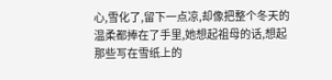心,雪化了,留下一点凉,却像把整个冬天的温柔都捧在了手里,她想起祖母的话,想起那些写在雪纸上的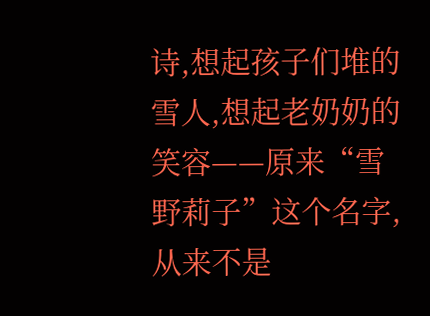诗,想起孩子们堆的雪人,想起老奶奶的笑容——原来“雪野莉子”这个名字,从来不是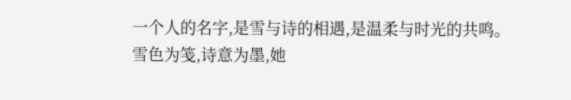一个人的名字,是雪与诗的相遇,是温柔与时光的共鸣。
雪色为笺,诗意为墨,她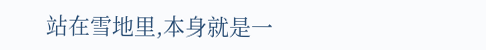站在雪地里,本身就是一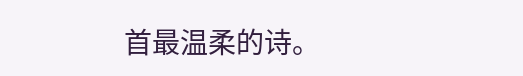首最温柔的诗。